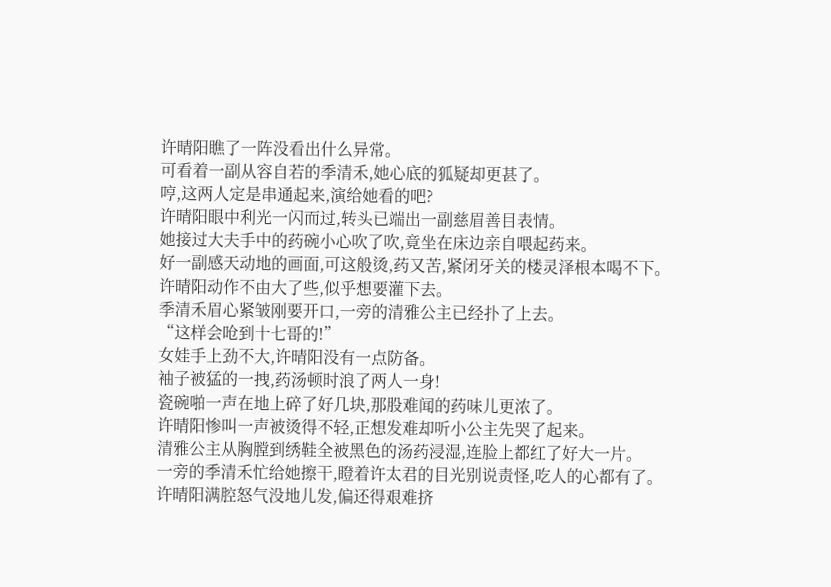许晴阳瞧了一阵没看出什么异常。
可看着一副从容自若的季清禾,她心底的狐疑却更甚了。
哼,这两人定是串通起来,演给她看的吧?
许晴阳眼中利光一闪而过,转头已端出一副慈眉善目表情。
她接过大夫手中的药碗小心吹了吹,竟坐在床边亲自喂起药来。
好一副感天动地的画面,可这般烫,药又苦,紧闭牙关的楼灵泽根本喝不下。
许晴阳动作不由大了些,似乎想要灌下去。
季清禾眉心紧皱刚要开口,一旁的清雅公主已经扑了上去。
“这样会呛到十七哥的!”
女娃手上劲不大,许晴阳没有一点防备。
袖子被猛的一拽,药汤顿时浪了两人一身!
瓷碗啪一声在地上碎了好几块,那股难闻的药味儿更浓了。
许晴阳惨叫一声被烫得不轻,正想发难却听小公主先哭了起来。
清雅公主从胸膛到绣鞋全被黑色的汤药浸湿,连脸上都红了好大一片。
一旁的季清禾忙给她擦干,瞪着许太君的目光别说责怪,吃人的心都有了。
许晴阳满腔怒气没地儿发,偏还得艰难挤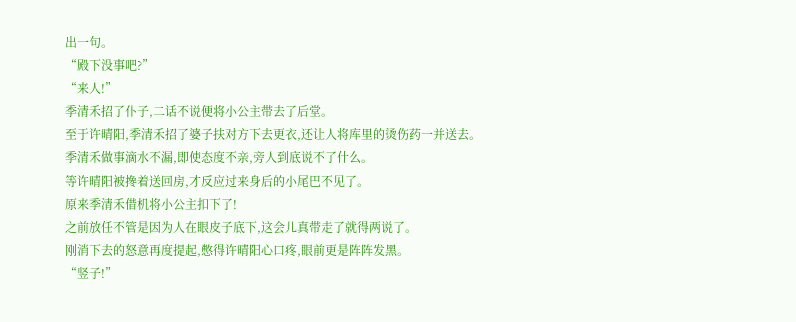出一句。
“殿下没事吧?”
“来人!”
季清禾招了仆子,二话不说便将小公主带去了后堂。
至于许晴阳,季清禾招了婆子扶对方下去更衣,还让人将库里的烫伤药一并送去。
季清禾做事滴水不漏,即使态度不亲,旁人到底说不了什么。
等许晴阳被搀着送回房,才反应过来身后的小尾巴不见了。
原来季清禾借机将小公主扣下了!
之前放任不管是因为人在眼皮子底下,这会儿真带走了就得两说了。
刚消下去的怒意再度提起,憋得许晴阳心口疼,眼前更是阵阵发黑。
“竖子!”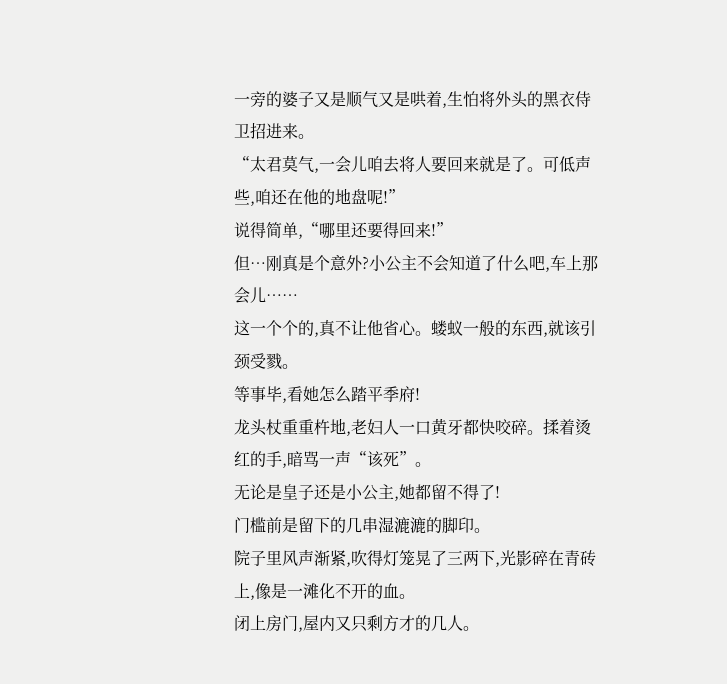一旁的婆子又是顺气又是哄着,生怕将外头的黑衣侍卫招进来。
“太君莫气,一会儿咱去将人要回来就是了。可低声些,咱还在他的地盘呢!”
说得简单,“哪里还要得回来!”
但…刚真是个意外?小公主不会知道了什么吧,车上那会儿……
这一个个的,真不让他省心。蝼蚁一般的东西,就该引颈受戮。
等事毕,看她怎么踏平季府!
龙头杖重重杵地,老妇人一口黄牙都快咬碎。揉着烫红的手,暗骂一声“该死”。
无论是皇子还是小公主,她都留不得了!
门槛前是留下的几串湿漉漉的脚印。
院子里风声渐紧,吹得灯笼晃了三两下,光影碎在青砖上,像是一滩化不开的血。
闭上房门,屋内又只剩方才的几人。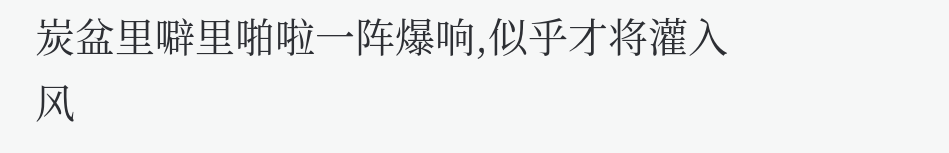炭盆里噼里啪啦一阵爆响,似乎才将灌入风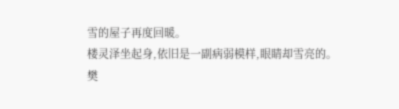雪的屋子再度回暖。
楼灵泽坐起身,依旧是一副病弱模样,眼睛却雪亮的。
樊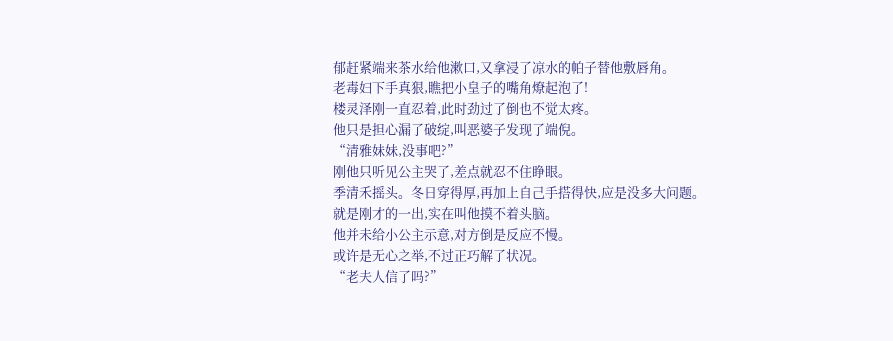郁赶紧端来茶水给他漱口,又拿浸了凉水的帕子替他敷唇角。
老毒妇下手真狠,瞧把小皇子的嘴角燎起泡了!
楼灵泽刚一直忍着,此时劲过了倒也不觉太疼。
他只是担心漏了破绽,叫恶婆子发现了端倪。
“清雅妹妹,没事吧?”
刚他只听见公主哭了,差点就忍不住睁眼。
季清禾摇头。冬日穿得厚,再加上自己手搭得快,应是没多大问题。
就是刚才的一出,实在叫他摸不着头脑。
他并未给小公主示意,对方倒是反应不慢。
或许是无心之举,不过正巧解了状况。
“老夫人信了吗?”